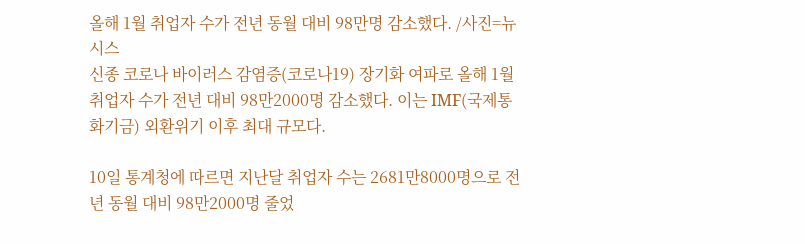올해 1월 취업자 수가 전년 동월 대비 98만명 감소했다. /사진=뉴시스
신종 코로나 바이러스 감염증(코로나19) 장기화 여파로 올해 1월 취업자 수가 전년 대비 98만2000명 감소했다. 이는 IMF(국제통화기금) 외환위기 이후 최대 규모다.

10일 통계청에 따르면 지난달 취업자 수는 2681만8000명으로 전년 동월 대비 98만2000명 줄었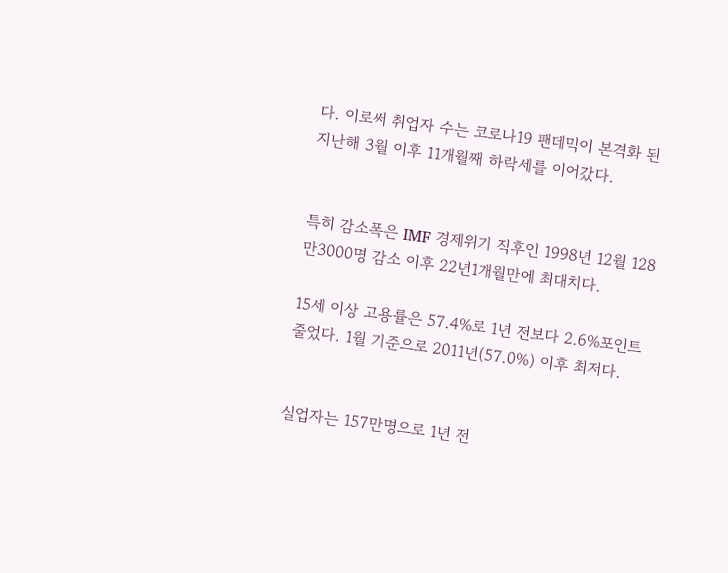다. 이로써 취업자 수는 코로나19 팬데믹이 본격화 된 지난해 3월 이후 11개월째 하락세를 이어갔다.


특히 감소폭은 IMF 경제위기 직후인 1998년 12월 128만3000명 감소 이후 22년1개월만에 최대치다.

15세 이상 고용률은 57.4%로 1년 전보다 2.6%포인트 줄었다. 1월 기준으로 2011년(57.0%) 이후 최저다.


실업자는 157만명으로 1년 전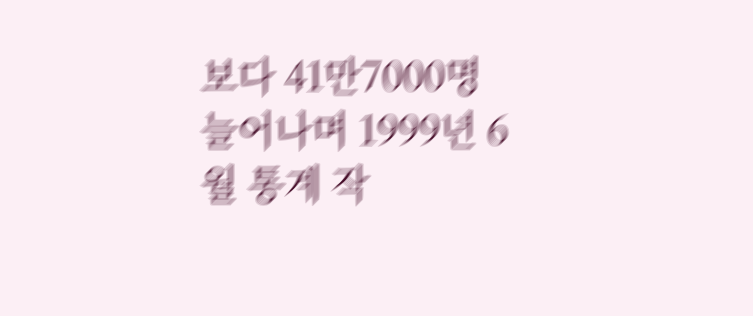보다 41만7000명 늘어나며 1999년 6월 통계 작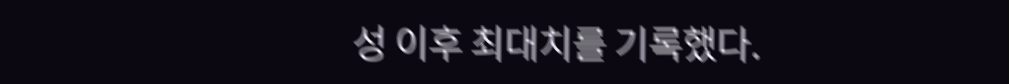성 이후 최대치를 기록했다.